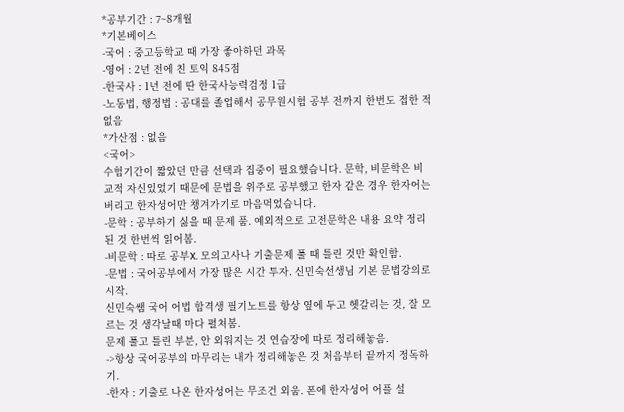*공부기간 : 7~8개월
*기본베이스
-국어 : 중고등학교 때 가장 좋아하던 과목
-영어 : 2년 전에 친 토익 845점
-한국사 : 1년 전에 딴 한국사능력검정 1급
-노동법, 행정법 : 공대를 졸업해서 공무원시험 공부 전까지 한번도 접한 적 없음
*가산점 : 없음
<국어>
수험기간이 짧았던 만큼 선택과 집중이 필요했습니다. 문학, 비문학은 비교적 자신있었기 때문에 문법을 위주로 공부했고 한자 같은 경우 한자어는 버리고 한자성어만 챙겨가기로 마음먹었습니다.
-문학 : 공부하기 싫을 때 문제 품. 예외적으로 고전문학은 내용 요약 정리된 것 한번씩 읽어봄.
-비문학 : 따로 공부X. 모의고사나 기출문제 풀 때 틀린 것만 확인함.
-문법 : 국어공부에서 가장 많은 시간 투자. 신민숙선생님 기본 문법강의로 시작.
신민숙쌤 국어 어법 합격생 필기노트를 항상 옆에 두고 헷갈리는 것, 잘 모르는 것 생각날때 마다 펼쳐봄.
문제 풀고 틀린 부분, 안 외워지는 것 연습장에 따로 정리해놓음.
->항상 국어공부의 마무리는 내가 정리해놓은 것 처음부터 끝까지 정독하기.
-한자 : 기출로 나온 한자성어는 무조건 외움. 폰에 한자성어 어플 설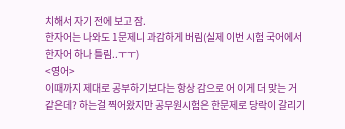치해서 자기 전에 보고 잠.
한자어는 나와도 1문제니 과감하게 버림(실제 이번 시험 국어에서 한자어 하나 틀림..ㅜㅜ)
<영어>
이때까지 제대로 공부하기보다는 항상 감으로 어 이게 더 맞는 거 같은데? 하는걸 찍어왔지만 공무원시험은 한문제로 당락이 갈리기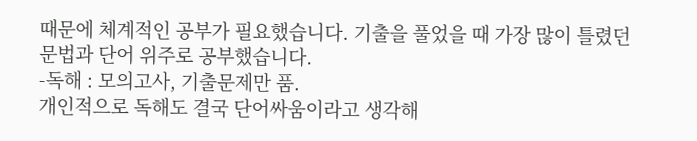때문에 체계적인 공부가 필요했습니다. 기출을 풀었을 때 가장 많이 틀렸던 문법과 단어 위주로 공부했습니다.
-독해 : 모의고사, 기출문제만 품.
개인적으로 독해도 결국 단어싸움이라고 생각해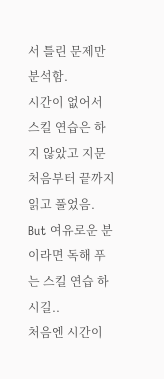서 틀린 문제만 분석함.
시간이 없어서 스킬 연습은 하지 않았고 지문 처음부터 끝까지 읽고 풀었음.
But 여유로운 분이라면 독해 푸는 스킬 연습 하시길..
처음엔 시간이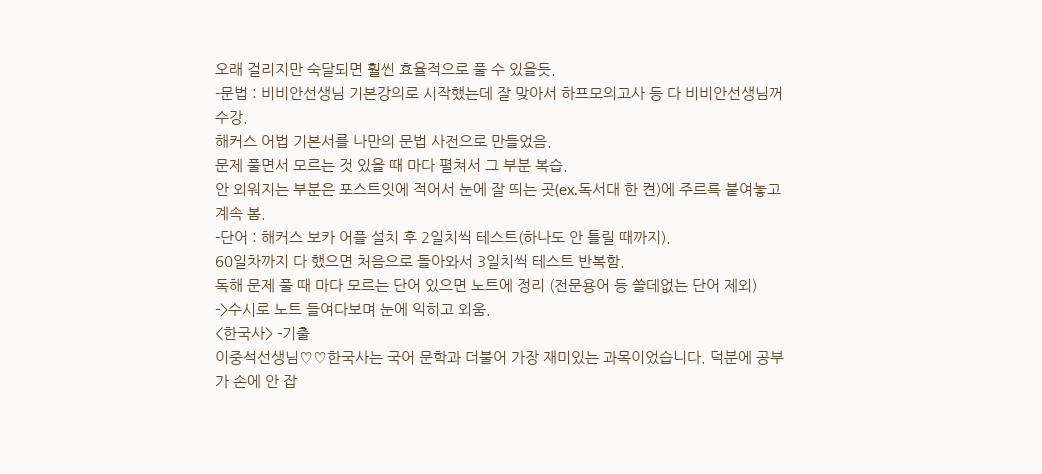오래 걸리지만 숙달되면 훨씬 효율적으로 풀 수 있을듯.
-문법 : 비비안선생님 기본강의로 시작했는데 잘 맞아서 하프모의고사 등 다 비비안선생님꺼 수강.
해커스 어법 기본서를 나만의 문법 사전으로 만들었음.
문제 풀면서 모르는 것 있을 때 마다 펼쳐서 그 부분 복습.
안 외워지는 부분은 포스트잇에 적어서 눈에 잘 띄는 곳(ex.독서대 한 켠)에 주르륵 붙여놓고 계속 봄.
-단어 : 해커스 보카 어플 설치 후 2일치씩 테스트(하나도 안 틀릴 때까지).
60일차까지 다 했으면 처음으로 돌아와서 3일치씩 테스트 반복함.
독해 문제 풀 때 마다 모르는 단어 있으면 노트에 정리 (전문용어 등 쓸데없는 단어 제외)
->수시로 노트 들여다보며 눈에 익히고 외움.
<한국사> -기출
이중석선생님♡♡한국사는 국어 문학과 더불어 가장 재미있는 과목이었습니다. 덕분에 공부가 손에 안 잡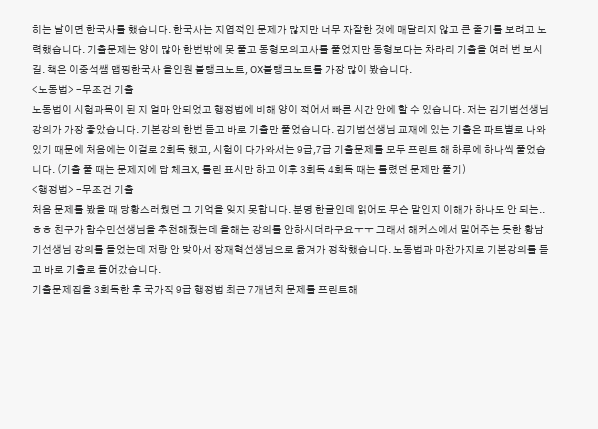히는 날이면 한국사를 했습니다. 한국사는 지엽적인 문제가 많지만 너무 자잘한 것에 매달리지 않고 큰 줄기를 보려고 노력했습니다. 기출문제는 양이 많아 한번밖에 못 풀고 동형모의고사를 풀었지만 동형보다는 차라리 기출을 여러 번 보시길. 책은 이중석쌤 맵핑한국사 올인원 블랭크노트, OX블랭크노트를 가장 많이 봤습니다.
<노동법> -무조건 기출
노동법이 시험과목이 된 지 얼마 안되었고 행정법에 비해 양이 적어서 빠른 시간 안에 할 수 있습니다. 저는 김기범선생님 강의가 가장 좋았습니다. 기본강의 한번 듣고 바로 기출만 풀었습니다. 김기범선생님 교재에 있는 기출은 파트별로 나와있기 때문에 처음에는 이걸로 2회독 했고, 시험이 다가와서는 9급,7급 기출문제를 모두 프린트 해 하루에 하나씩 풀었습니다. (기출 풀 때는 문제지에 답 체크X, 틀린 표시만 하고 이후 3회독 4회독 때는 틀렸던 문제만 풀기)
<행정법> -무조건 기출
처음 문제를 봤을 때 당황스러웠던 그 기억을 잊지 못합니다. 분명 한글인데 읽어도 무슨 말인지 이해가 하나도 안 되는..ㅎㅎ 친구가 함수민선생님을 추천해줬는데 올해는 강의를 안하시더라구요ㅜㅜ 그래서 해커스에서 밀어주는 듯한 황남기선생님 강의를 들었는데 저랑 안 맞아서 장재혁선생님으로 옮겨가 정착했습니다. 노동법과 마찬가지로 기본강의를 듣고 바로 기출로 들어갔습니다.
기출문제집을 3회독한 후 국가직 9급 행정법 최근 7개년치 문제를 프린트해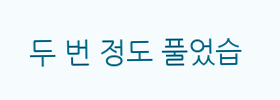두 번 정도 풀었습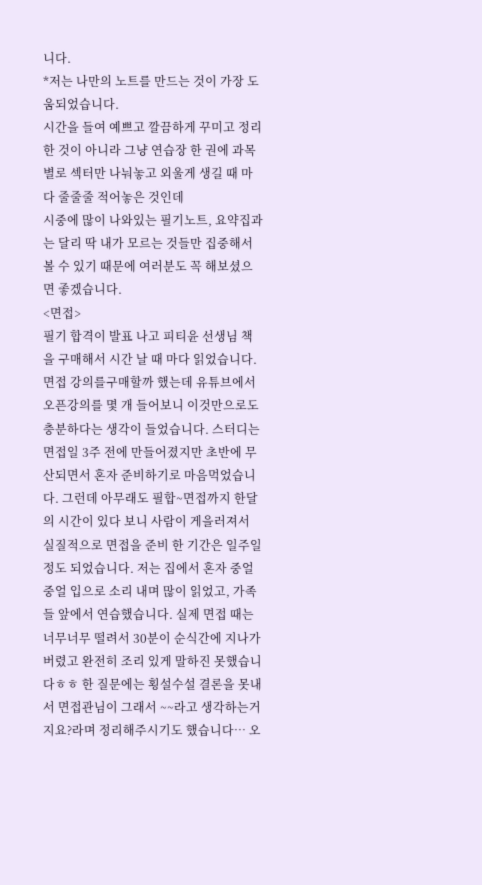니다.
*저는 나만의 노트를 만드는 것이 가장 도움되었습니다.
시간을 들여 예쁘고 깔끔하게 꾸미고 정리한 것이 아니라 그냥 연습장 한 권에 과목별로 섹터만 나눠놓고 외울게 생길 때 마다 줄줄줄 적어놓은 것인데
시중에 많이 나와있는 필기노트, 요약집과는 달리 딱 내가 모르는 것들만 집중해서 볼 수 있기 때문에 여러분도 꼭 해보셨으면 좋겠습니다.
<면접>
필기 합격이 발표 나고 피티윤 선생님 책을 구매해서 시간 날 때 마다 읽었습니다. 면접 강의를구매할까 했는데 유튜브에서 오픈강의를 몇 개 들어보니 이것만으로도 충분하다는 생각이 들었습니다. 스터디는 면접일 3주 전에 만들어졌지만 초반에 무산되면서 혼자 준비하기로 마음먹었습니다. 그런데 아무래도 필합~면접까지 한달의 시간이 있다 보니 사람이 게을러져서 실질적으로 면접을 준비 한 기간은 일주일 정도 되었습니다. 저는 집에서 혼자 중얼중얼 입으로 소리 내며 많이 읽었고, 가족들 앞에서 연습했습니다. 실제 면접 때는 너무너무 떨려서 30분이 순식간에 지나가버렸고 완전히 조리 있게 말하진 못했습니다ㅎㅎ 한 질문에는 횡설수설 결론을 못내서 면접관님이 그래서 ~~라고 생각하는거지요?라며 정리해주시기도 했습니다… 오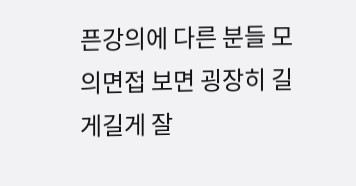픈강의에 다른 분들 모의면접 보면 굉장히 길게길게 잘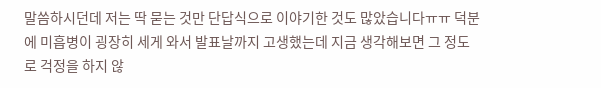말씀하시던데 저는 딱 묻는 것만 단답식으로 이야기한 것도 많았습니다ㅠㅠ 덕분에 미흡병이 굉장히 세게 와서 발표날까지 고생했는데 지금 생각해보면 그 정도로 걱정을 하지 않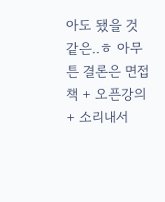아도 됐을 것 같은..ㅎ 아무튼 결론은 면접 책 + 오픈강의 + 소리내서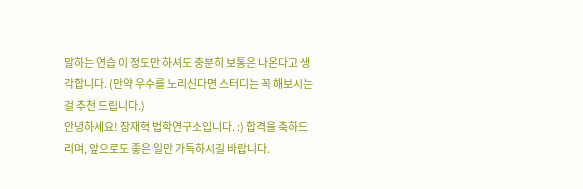말하는 연습 이 정도만 하셔도 충분히 보통은 나온다고 생각합니다. (만약 우수를 노리신다면 스터디는 꼭 해보시는걸 추천 드립니다.)
안녕하세요! 장재혁 법학연구소입니다. :) 합격을 축하드리며, 앞으로도 좋은 일만 가득하시길 바랍니다.